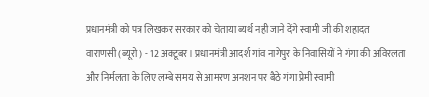प्रधानमंत्री को पत्र लिखकर सरकार को चेताया ब्यर्थ नही जाने देंगे स्वामी जी की शहादत
वाराणसी (ब्यूरो) - 12 अक्टूबर। प्रधानमंत्री आदर्श गांव नागेपुर के निवासियों ने गंगा की अविरलता और निर्मलता के लिए लम्बे समय से आमरण अनशन पर बैठे गंगा प्रेमी स्वामी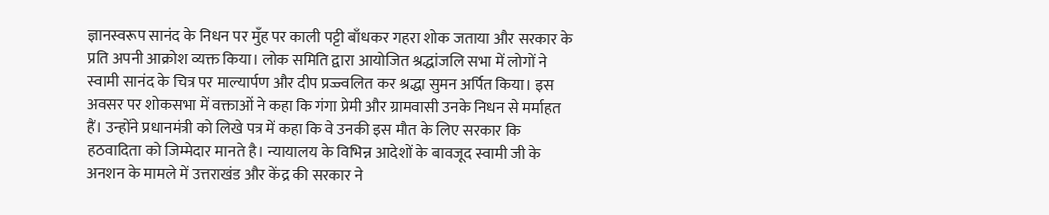ज्ञानस्वरूप सानंद के निधन पर मुँह पर काली पट्टी बाँधकर गहरा शोक जताया और सरकार के प्रति अपनी आक्रोश व्यक्त किया। लोक समिति द्वारा आयोजित श्रद्धांजलि सभा में लोगों ने स्वामी सानंद के चित्र पर माल्यार्पण और दीप प्रज्ज्वलित कर श्रद्धा सुमन अर्पित किया। इस अवसर पर शोकसभा में वक्ताओं ने कहा कि गंगा प्रेमी और ग्रामवासी उनके निधन से मर्माहत हैं। उन्होंने प्रधानमंत्री को लिखे पत्र में कहा कि वे उनकी इस मौत के लिए सरकार कि हठवादिता को जिम्मेदार मानते है। न्यायालय के विभिन्न आदेशों के बावजूद स्वामी जी के अनशन के मामले में उत्तराखंड और केंद्र की सरकार ने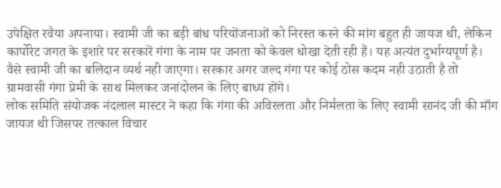उपेक्षित रवैया अपनाया। स्वामी जी का बड़ी बांध परियोंजनाओं को निरस्त करने की मांग बहुत ही जायज थी, लेकिन कार्पोरेट जगत के इशारे पर सरकारें गंगा के नाम पर जनता को केवल धोखा देती रही हैं। यह अत्यंत दुर्भाग्यपूर्ण है। वैसे स्वामी जी का बलिदान व्यर्थ नही जाएगा। सरकार अगर जल्द गंगा पर कोई ठोस कदम नही उठाती है तो ग्रामवासी गंगा प्रेमी के साथ मिलकर जनांदोलन के लिए बाध्य होंगे।
लोक समिति संयोजक नंदलाल मास्टर ने कहा कि गंगा की अविरलता और निर्मलता के लिए स्वामी सानंद जी की माँग जायज थी जिसपर तत्काल विचार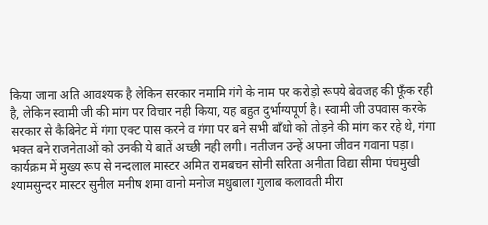किया जाना अति आवश्यक है लेकिन सरकार नमामि गंगे के नाम पर करोड़ो रूपये बेवजह की फूँक रही है, लेकिन स्वामी जी की मांग पर विचार नही किया, यह बहुत दुर्भाग्यपूर्ण है। स्वामी जी उपवास करके सरकार से कैबिनेट में गंगा एक्ट पास करने व गंगा पर बने सभी बाँधो को तोड़ने की मांग कर रहे थे, गंगा भक्त बने राजनेताओं को उनकी ये बातें अच्छी नही लगी। नतीजन उन्हें अपना जीवन गवाना पड़ा।
कार्यक्रम में मुख्य रूप से नन्दलाल मास्टर अमित रामबचन सोनी सरिता अनीता विद्या सीमा पंचमुखी श्यामसुन्दर मास्टर सुनील मनीष शमा वानो मनोज मधुबाला गुलाब कलावती मीरा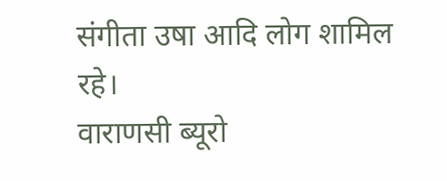संगीता उषा आदि लोग शामिल रहे।
वाराणसी ब्यूरो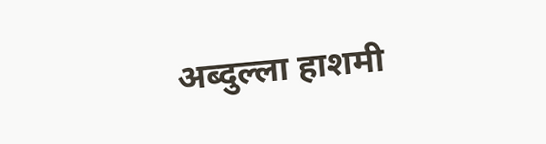अब्दुल्ला हाशमी